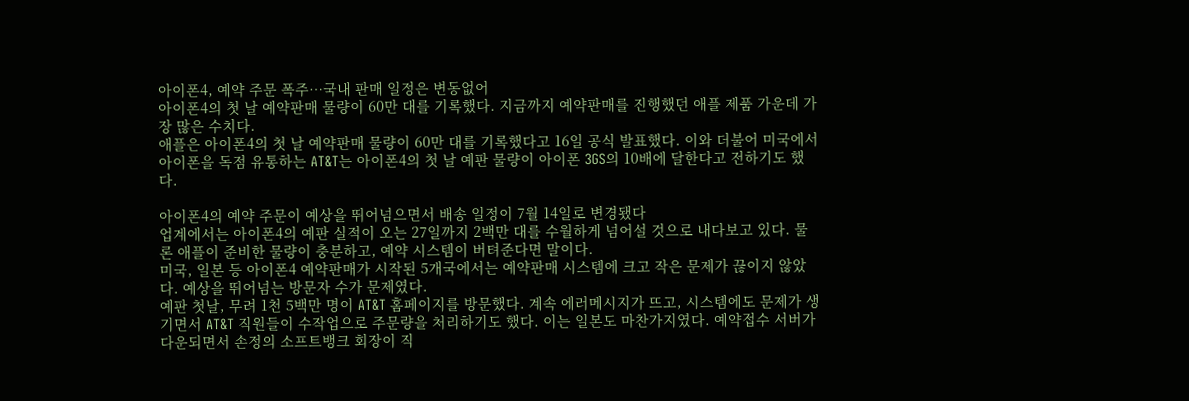아이폰4, 예약 주문 폭주…국내 판매 일정은 변동없어
아이폰4의 첫 날 예약판매 물량이 60만 대를 기록했다. 지금까지 예약판매를 진행했던 애플 제품 가운데 가장 많은 수치다.
애플은 아이폰4의 첫 날 예약판매 물량이 60만 대를 기록했다고 16일 공식 발표했다. 이와 더불어 미국에서 아이폰을 독점 유통하는 AT&T는 아이폰4의 첫 날 예판 물량이 아이폰 3GS의 10배에 달한다고 전하기도 했다.

아이폰4의 예약 주문이 예상을 뛰어넘으면서 배송 일정이 7월 14일로 변경됐다
업계에서는 아이폰4의 예판 실적이 오는 27일까지 2백만 대를 수월하게 넘어설 것으로 내다보고 있다. 물론 애플이 준비한 물량이 충분하고, 예약 시스템이 버텨준다면 말이다.
미국, 일본 등 아이폰4 예약판매가 시작된 5개국에서는 예약판매 시스템에 크고 작은 문제가 끊이지 않았다. 예상을 뛰어넘는 방문자 수가 문제였다.
예판 첫날, 무려 1천 5백만 명이 AT&T 홈페이지를 방문했다. 계속 에러메시지가 뜨고, 시스템에도 문제가 생기면서 AT&T 직원들이 수작업으로 주문량을 처리하기도 했다. 이는 일본도 마찬가지였다. 예약접수 서버가 다운되면서 손정의 소프트뱅크 회장이 직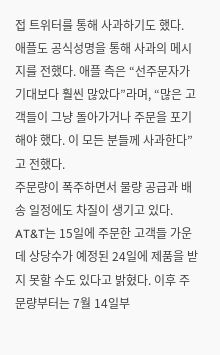접 트위터를 통해 사과하기도 했다.
애플도 공식성명을 통해 사과의 메시지를 전했다. 애플 측은 “선주문자가 기대보다 훨씬 많았다”라며, “많은 고객들이 그냥 돌아가거나 주문을 포기해야 했다. 이 모든 분들께 사과한다”고 전했다.
주문량이 폭주하면서 물량 공급과 배송 일정에도 차질이 생기고 있다. AT&T는 15일에 주문한 고객들 가운데 상당수가 예정된 24일에 제품을 받지 못할 수도 있다고 밝혔다. 이후 주문량부터는 7월 14일부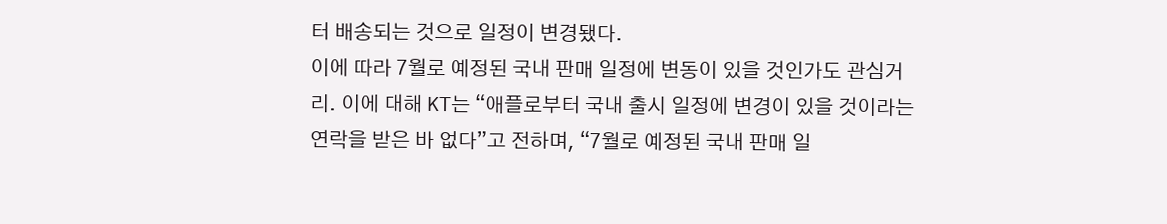터 배송되는 것으로 일정이 변경됐다.
이에 따라 7월로 예정된 국내 판매 일정에 변동이 있을 것인가도 관심거리. 이에 대해 KT는 “애플로부터 국내 출시 일정에 변경이 있을 것이라는 연락을 받은 바 없다”고 전하며, “7월로 예정된 국내 판매 일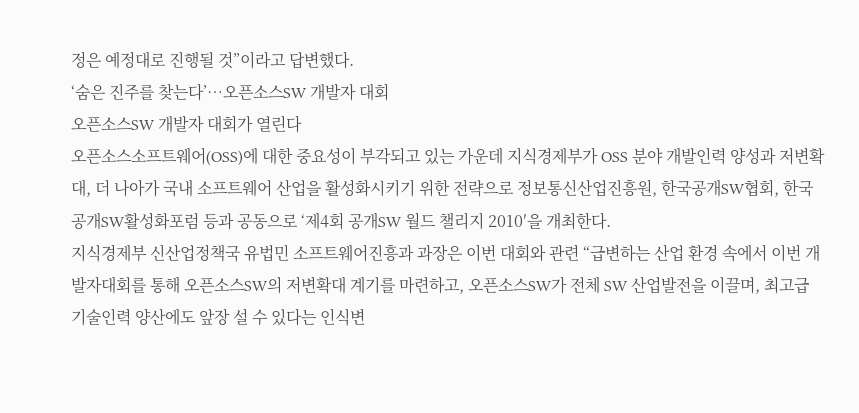정은 예정대로 진행될 것”이라고 답변했다.
‘숨은 진주를 찾는다’…오픈소스SW 개발자 대회
오픈소스SW 개발자 대회가 열린다
오픈소스소프트웨어(OSS)에 대한 중요성이 부각되고 있는 가운데 지식경제부가 OSS 분야 개발인력 양성과 저변확대, 더 나아가 국내 소프트웨어 산업을 활성화시키기 위한 전략으로 정보통신산업진흥원, 한국공개SW협회, 한국공개SW활성화포럼 등과 공동으로 ‘제4회 공개SW 월드 챌리지 2010′을 개최한다.
지식경제부 신산업정책국 유법민 소프트웨어진흥과 과장은 이번 대회와 관련 “급변하는 산업 환경 속에서 이번 개발자대회를 통해 오픈소스SW의 저변확대 계기를 마련하고, 오픈소스SW가 전체 SW 산업발전을 이끌며, 최고급 기술인력 양산에도 앞장 설 수 있다는 인식변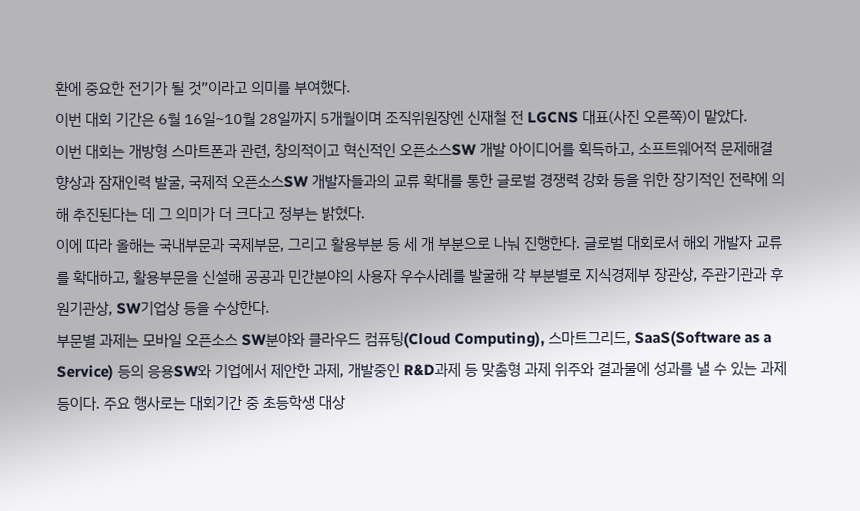환에 중요한 전기가 될 것”이라고 의미를 부여했다.
이번 대회 기간은 6월 16일~10월 28일까지 5개월이며 조직위원장엔 신재철 전 LGCNS 대표(사진 오른쪽)이 맡았다.
이번 대회는 개방형 스마트폰과 관련, 창의적이고 혁신적인 오픈소스SW 개발 아이디어를 획득하고, 소프트웨어적 문제해결 향상과 잠재인력 발굴, 국제적 오픈소스SW 개발자들과의 교류 확대를 통한 글로벌 경쟁력 강화 등을 위한 장기적인 전략에 의해 추진된다는 데 그 의미가 더 크다고 정부는 밝혔다.
이에 따라 올해는 국내부문과 국제부문, 그리고 활용부분 등 세 개 부분으로 나눠 진행한다. 글로벌 대회로서 해외 개발자 교류를 확대하고, 활용부문을 신설해 공공과 민간분야의 사용자 우수사례를 발굴해 각 부분별로 지식경제부 장관상, 주관기관과 후원기관상, SW기업상 등을 수상한다.
부문별 과제는 모바일 오픈소스 SW분야와 클라우드 컴퓨팅(Cloud Computing), 스마트그리드, SaaS(Software as a Service) 등의 응용SW와 기업에서 제안한 과제, 개발중인 R&D과제 등 맞춤형 과제 위주와 결과물에 성과를 낼 수 있는 과제 등이다. 주요 행사로는 대회기간 중 초등학생 대상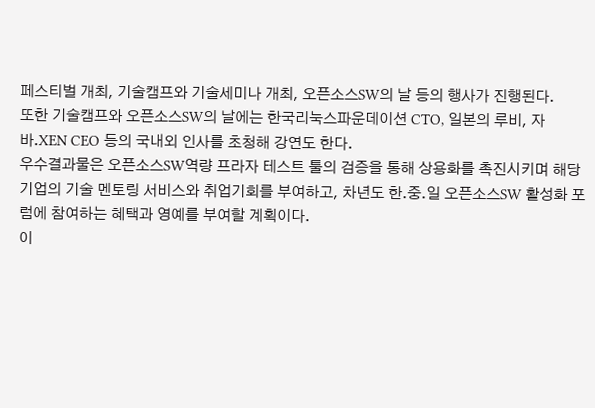페스티벌 개최, 기술캠프와 기술세미나 개최, 오픈소스SW의 날 등의 행사가 진행된다.
또한 기술캠프와 오픈소스SW의 날에는 한국리눅스파운데이션 CTO, 일본의 루비, 자바․XEN CEO 등의 국내외 인사를 초청해 강연도 한다.
우수결과물은 오픈소스SW역량 프라자 테스트 툴의 검증을 통해 상용화를 촉진시키며 해당기업의 기술 멘토링 서비스와 취업기회를 부여하고, 차년도 한․중․일 오픈소스SW 활성화 포럼에 참여하는 혜택과 영예를 부여할 계획이다.
이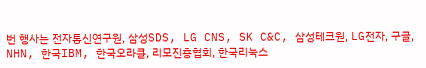번 행사는 전자통신연구원, 삼성SDS, LG CNS, SK C&C, 삼성테크원, LG전자, 구글, NHN, 한국IBM, 한국오라클, 리모진흥협회, 한국리눅스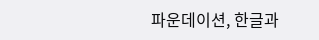파운데이션, 한글과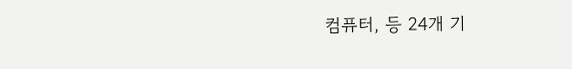컴퓨터, 등 24개 기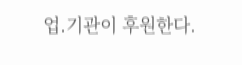업․기관이 후원한다.